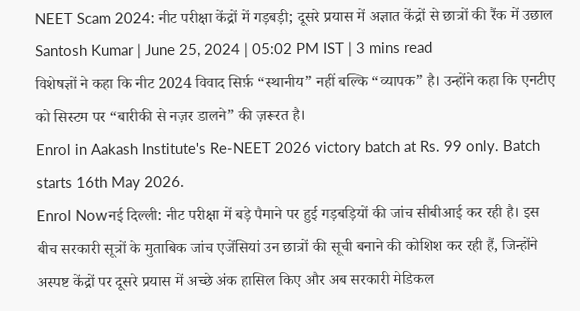NEET Scam 2024: नीट परीक्षा केंद्रों में गड़बड़ी; दूसरे प्रयास में अज्ञात केंद्रों से छात्रों की रैंक में उछाल
Santosh Kumar | June 25, 2024 | 05:02 PM IST | 3 mins read
विशेषज्ञों ने कहा कि नीट 2024 विवाद सिर्फ़ “स्थानीय” नहीं बल्कि “व्यापक” है। उन्होंने कहा कि एनटीए को सिस्टम पर “बारीकी से नज़र डालने” की ज़रूरत है।
Enrol in Aakash Institute's Re-NEET 2026 victory batch at Rs. 99 only. Batch starts 16th May 2026.
Enrol Nowनई दिल्ली: नीट परीक्षा में बड़े पैमाने पर हुई गड़बड़ियों की जांच सीबीआई कर रही है। इस बीच सरकारी सूत्रों के मुताबिक जांच एजेंसियां उन छात्रों की सूची बनाने की कोशिश कर रही हैं, जिन्होंने अस्पष्ट केंद्रों पर दूसरे प्रयास में अच्छे अंक हासिल किए और अब सरकारी मेडिकल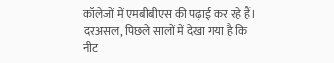कॉलेजों में एमबीबीएस की पढ़ाई कर रहे हैं। दरअसल, पिछले सालों में देखा गया है कि नीट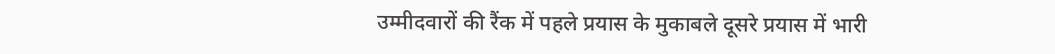उम्मीदवारों की रैंक में पहले प्रयास के मुकाबले दूसरे प्रयास में भारी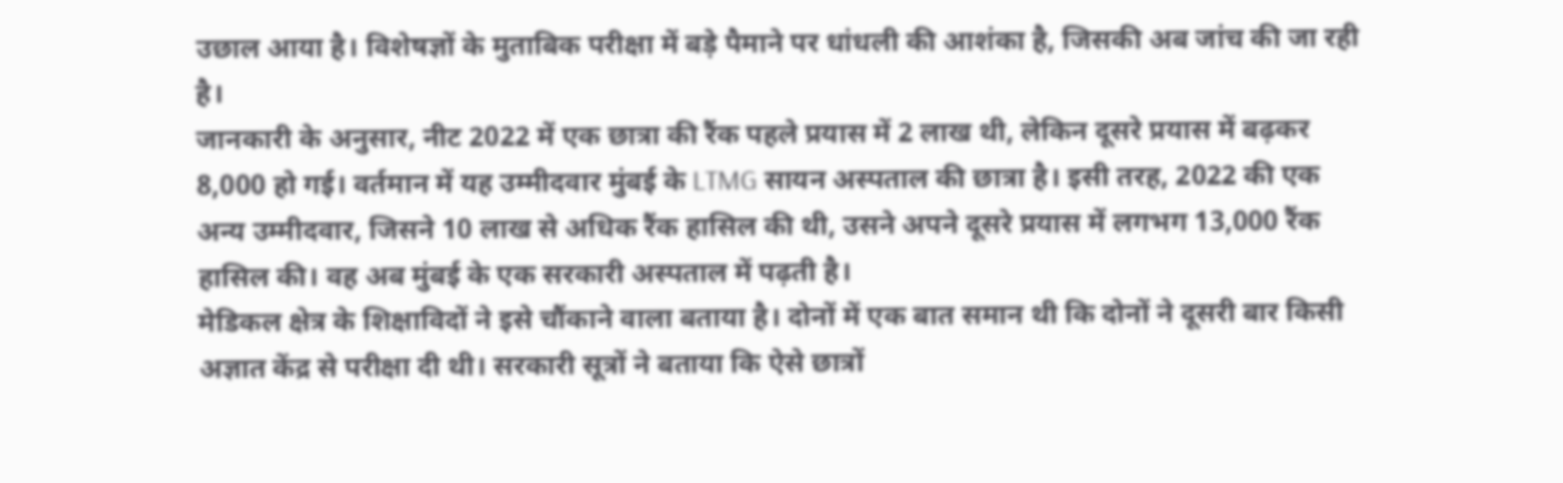उछाल आया है। विशेषज्ञों के मुताबिक परीक्षा में बड़े पैमाने पर धांधली की आशंका है, जिसकी अब जांच की जा रही है।
जानकारी के अनुसार, नीट 2022 में एक छात्रा की रैंक पहले प्रयास में 2 लाख थी, लेकिन दूसरे प्रयास में बढ़कर 8,000 हो गई। वर्तमान में यह उम्मीदवार मुंबई के LTMG सायन अस्पताल की छात्रा है। इसी तरह, 2022 की एक अन्य उम्मीदवार, जिसने 10 लाख से अधिक रैंक हासिल की थी, उसने अपने दूसरे प्रयास में लगभग 13,000 रैंक हासिल की। वह अब मुंबई के एक सरकारी अस्पताल में पढ़ती है।
मेडिकल क्षेत्र के शिक्षाविदों ने इसे चौंकाने वाला बताया है। दोनों में एक बात समान थी कि दोनों ने दूसरी बार किसी अज्ञात केंद्र से परीक्षा दी थी। सरकारी सूत्रों ने बताया कि ऐसे छात्रों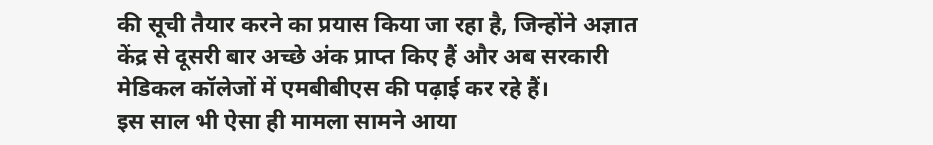की सूची तैयार करने का प्रयास किया जा रहा है, जिन्होंने अज्ञात केंद्र से दूसरी बार अच्छे अंक प्राप्त किए हैं और अब सरकारी मेडिकल कॉलेजों में एमबीबीएस की पढ़ाई कर रहे हैं।
इस साल भी ऐसा ही मामला सामने आया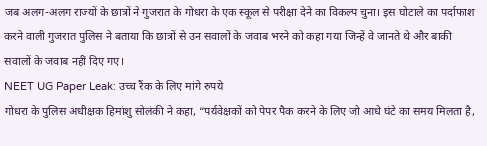जब अलग-अलग राज्यों के छात्रों ने गुजरात के गोधरा के एक स्कूल से परीक्षा देने का विकल्प चुना। इस घोटाले का पर्दाफाश करने वाली गुजरात पुलिस ने बताया कि छात्रों से उन सवालों के जवाब भरने को कहा गया जिन्हें वे जानते थे और बाकी सवालों के जवाब नहीं दिए गए।
NEET UG Paper Leak: उच्च रैंक के लिए मांगे रुपये
गोधरा के पुलिस अधीक्षक हिमांशु सोलंकी ने कहा, “पर्यवेक्षकों को पेपर पैक करने के लिए जो आधे घंटे का समय मिलता है,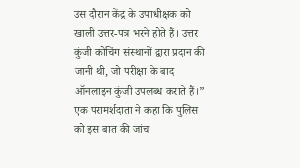उस दौरान केंद्र के उपाधीक्षक को खाली उत्तर-पत्र भरने होते हैं। उत्तर कुंजी कोचिंग संस्थानों द्वारा प्रदान की जानी थी, जो परीक्षा के बाद ऑनलाइन कुंजी उपलब्ध कराते हैं।” एक परामर्शदाता ने कहा कि पुलिस को इस बात की जांच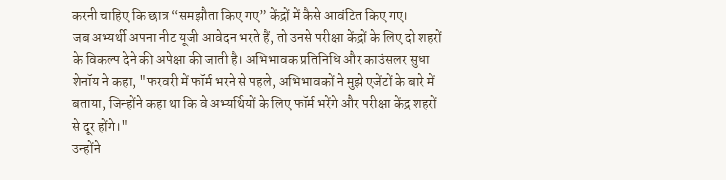करनी चाहिए कि छात्र “समझौता किए गए” केंद्रों में कैसे आवंटित किए गए।
जब अभ्यर्थी अपना नीट यूजी आवेदन भरते हैं, तो उनसे परीक्षा केंद्रों के लिए दो शहरों के विकल्प देने की अपेक्षा की जाती है। अभिभावक प्रतिनिधि और काउंसलर सुधा शेनॉय ने कहा, "फरवरी में फॉर्म भरने से पहले, अभिभावकों ने मुझे एजेंटों के बारे में बताया, जिन्होंने कहा था कि वे अभ्यर्थियों के लिए फॉर्म भरेंगे और परीक्षा केंद्र शहरों से दूर होंगे।"
उन्होंने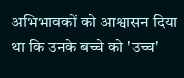अभिभावकों को आश्वासन दिया था कि उनके बच्चे को 'उच्च'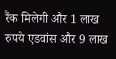रैंक मिलेगी और 1 लाख रुपये एडवांस और 9 लाख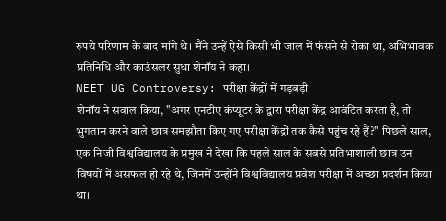रुपये परिणाम के बाद मांगे थे। मैंने उन्हें ऐसे किसी भी जाल में फंसने से रोका था, अभिभावक प्रतिनिधि और काउंसलर सुधा शेनॉय ने कहा।
NEET UG Controversy: परीक्षा केंद्रों में गड़बड़ी
शेनॉय ने सवाल किया, "अगर एनटीए कंप्यूटर के द्वारा परीक्षा केंद्र आवंटित करता है, तो भुगतान करने वाले छात्र समझौता किए गए परीक्षा केंद्रों तक कैसे पहुंच रहे हैं?" पिछले साल, एक निजी विश्वविद्यालय के प्रमुख ने देखा कि पहले साल के सबसे प्रतिभाशाली छात्र उन विषयों में असफल हो रहे थे, जिनमें उन्होंने विश्वविद्यालय प्रवेश परीक्षा में अच्छा प्रदर्शन किया था।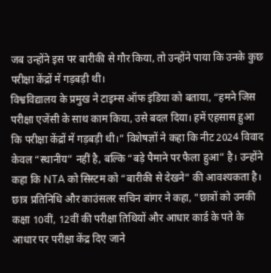जब उन्होंने इस पर बारीकी से गौर किया, तो उन्होंने पाया कि उनके कुछ परीक्षा केंद्रों में गड़बड़ी थी।
विश्वविद्यालय के प्रमुख ने टाइम्स ऑफ इंडिया को बताया, “हमने जिस परीक्षा एजेंसी के साथ काम किया, उसे बदल दिया। हमें एहसास हुआ कि परीक्षा केंद्रों में गड़बड़ी थी।” विशेषज्ञों ने कहा कि नीट 2024 विवाद केवल “स्थानीय” नहीं है, बल्कि “बड़े पैमाने पर फैला हुआ” है। उन्होंने कहा कि NTA को सिस्टम को “बारीकी से देखने” की आवश्यकता है।
छात्र प्रतिनिधि और काउंसलर सचिन बांगर ने कहा, "छात्रों को उनकी कक्षा 10वीं, 12वीं की परीक्षा तिथियों और आधार कार्ड के पते के आधार पर परीक्षा केंद्र दिए जाने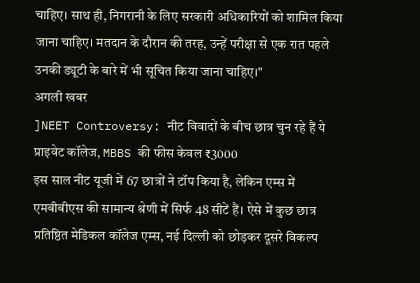चाहिए। साथ ही, निगरानी के लिए सरकारी अधिकारियों को शामिल किया जाना चाहिए। मतदान के दौरान की तरह, उन्हें परीक्षा से एक रात पहले उनकी ड्यूटी के बारे में भी सूचित किया जाना चाहिए।"
अगली खबर
]NEET Controversy: नीट विवादों के बीच छात्र चुन रहे हैं ये प्राइवेट कॉलेज, MBBS की फीस केवल ₹3000
इस साल नीट यूजी में 67 छात्रों ने टॉप किया है, लेकिन एम्स में एमबीबीएस की सामान्य श्रेणी में सिर्फ 48 सीटें हैं। ऐसे में कुछ छात्र प्रतिष्ठित मेडिकल कॉलेज एम्स, नई दिल्ली को छोड़कर दूसरे विकल्प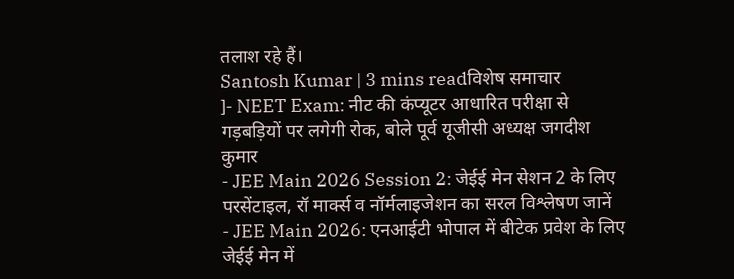तलाश रहे हैं।
Santosh Kumar | 3 mins readविशेष समाचार
]- NEET Exam: नीट की कंप्यूटर आधारित परीक्षा से गड़बड़ियों पर लगेगी रोक, बोले पूर्व यूजीसी अध्यक्ष जगदीश कुमार
- JEE Main 2026 Session 2: जेईई मेन सेशन 2 के लिए परसेंटाइल, रॉ मार्क्स व नॉर्मलाइजेशन का सरल विश्लेषण जानें
- JEE Main 2026: एनआईटी भोपाल में बीटेक प्रवेश के लिए जेईई मेन में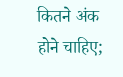कितने अंक होने चाहिए;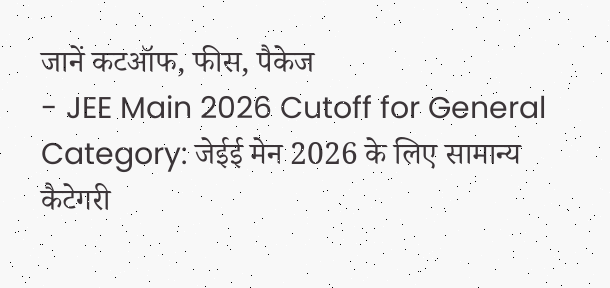जानें कटऑफ, फीस, पैकेज
- JEE Main 2026 Cutoff for General Category: जेईई मेन 2026 के लिए सामान्य कैटेगरी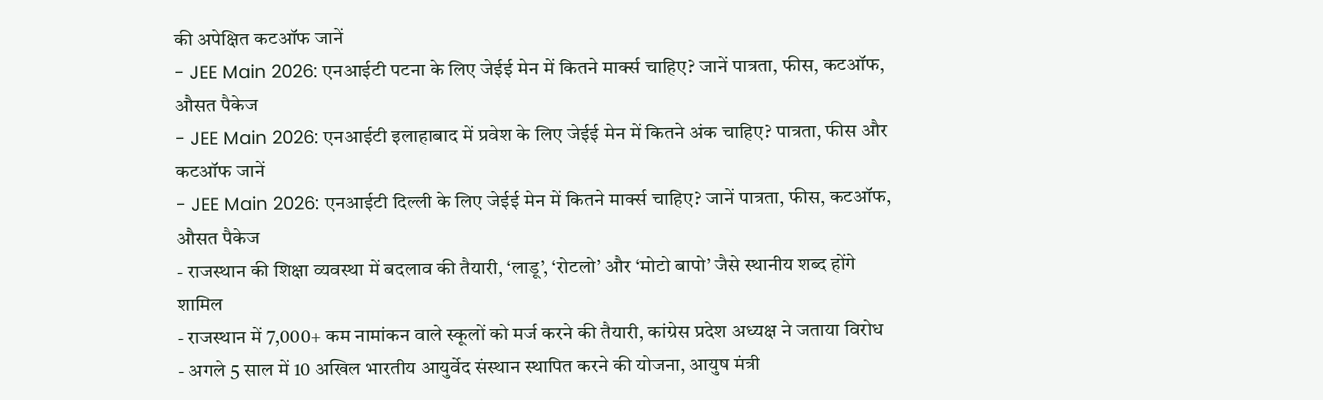की अपेक्षित कटऑफ जानें
- JEE Main 2026: एनआईटी पटना के लिए जेईई मेन में कितने मार्क्स चाहिए? जानें पात्रता, फीस, कटऑफ, औसत पैकेज
- JEE Main 2026: एनआईटी इलाहाबाद में प्रवेश के लिए जेईई मेन में कितने अंक चाहिए? पात्रता, फीस और कटऑफ जानें
- JEE Main 2026: एनआईटी दिल्ली के लिए जेईई मेन में कितने मार्क्स चाहिए? जानें पात्रता, फीस, कटऑफ, औसत पैकेज
- राजस्थान की शिक्षा व्यवस्था में बदलाव की तैयारी, ‘लाडू’, ‘रोटलो’ और ‘मोटो बापो’ जैसे स्थानीय शब्द होंगे शामिल
- राजस्थान में 7,000+ कम नामांकन वाले स्कूलों को मर्ज करने की तैयारी, कांग्रेस प्रदेश अध्यक्ष ने जताया विरोध
- अगले 5 साल में 10 अखिल भारतीय आयुर्वेद संस्थान स्थापित करने की योजना, आयुष मंत्री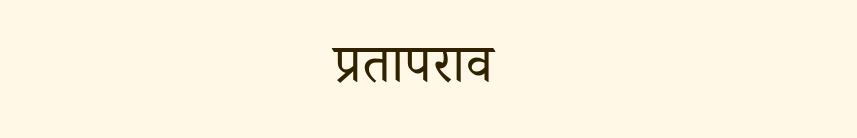प्रतापराव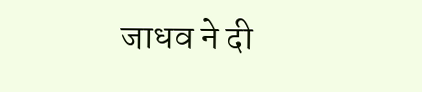जाधव ने दी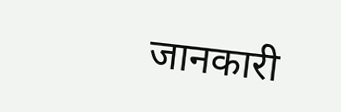जानकारी